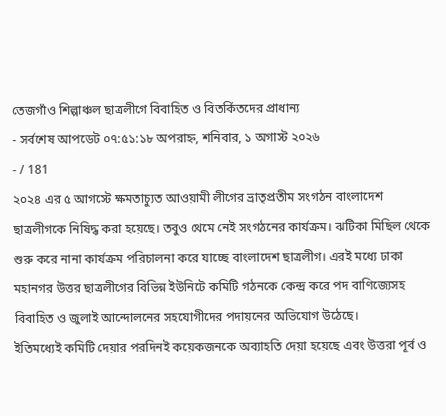তেজগাঁও শিল্পাঞ্চল ছাত্রলীগে বিবাহিত ও বিতর্কিতদের প্রাধান্য
- সর্বশেষ আপডেট ০৭:৫১:১৮ অপরাহ্ন, শনিবার, ১ অগাস্ট ২০২৬
- / 181
২০২৪ এর ৫ আগস্টে ক্ষমতাচ্যুত আওয়ামী লীগের ভ্রাতৃপ্রতীম সংগঠন বাংলাদেশ ছাত্রলীগকে নিষিদ্ধ করা হয়েছে। তবুও থেমে নেই সংগঠনের কার্যক্রম। ঝটিকা মিছিল থেকে শুরু করে নানা কার্যক্রম পরিচালনা করে যাচ্ছে বাংলাদেশ ছাত্রলীগ। এরই মধ্যে ঢাকা মহানগর উত্তর ছাত্রলীগের বিভিন্ন ইউনিটে কমিটি গঠনকে কেন্দ্র করে পদ বাণিজ্যেসহ বিবাহিত ও জুলাই আন্দোলনের সহযোগীদের পদায়নের অভিযোগ উঠেছে।
ইতিমধ্যেই কমিটি দেয়ার পরদিনই কয়েকজনকে অব্যাহতি দেয়া হয়েছে এবং উত্তরা পূর্ব ও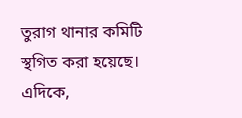তুরাগ থানার কমিটি স্থগিত করা হয়েছে।
এদিকে,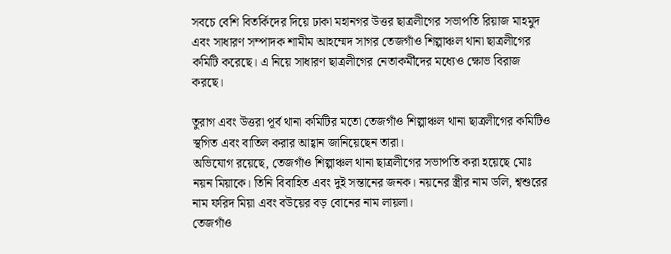সবচে বেশি বিতর্কিদের দিয়ে ঢাকা মহানগর উত্তর ছাত্রলীগের সভাপতি রিয়াজ মাহমুদ এবং সাধারণ সম্পাদক শামীম আহম্মেদ সাগর তেজগাঁও শিল্পাঞ্চল থানা ছাত্রলীগের কমিটি করেছে। এ নিয়ে সাধারণ ছাত্রলীগের নেতাকর্মীদের মধ্যেও ক্ষোভ বিরাজ করছে।

তুরাগ এবং উত্তরা পূর্ব থানা কমিটির মতো তেজগাঁও শিল্পাঞ্চল থানা ছাত্রলীগের কমিটিও স্থগিত এবং বাতিল করার আহ্বান জানিয়েছেন তারা।
অভিযোগ রয়েছে, তেজগাঁও শিল্পাঞ্চল থানা ছাত্রলীগের সভাপতি করা হয়েছে মোঃ নয়ন মিয়াকে। তিনি বিবাহিত এবং দুই সন্তানের জনক। নয়নের স্ত্রীর নাম ডলি, শ্বশুরের নাম ফরিদ মিয়া এবং বউয়ের বড় বোনের নাম লায়লা।
তেজগাঁও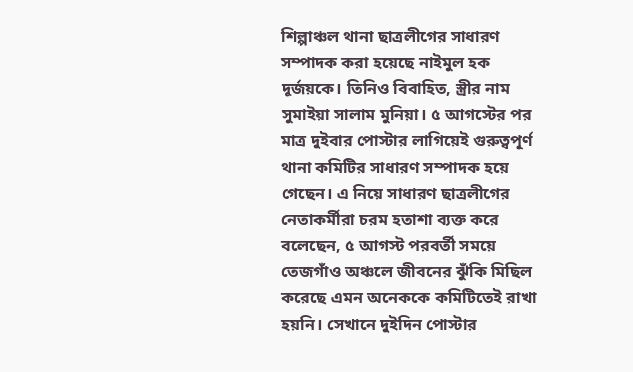শিল্পাঞ্চল থানা ছাত্রলীগের সাধারণ সম্পাদক করা হয়েছে নাইমুল হক দূর্জয়কে। তিনিও বিবাহিত, স্ত্রীর নাম সুমাইয়া সালাম মুনিয়া। ৫ আগস্টের পর মাত্র দুইবার পোস্টার লাগিয়েই গুরুত্বপূর্ণ থানা কমিটির সাধারণ সম্পাদক হয়ে গেছেন। এ নিয়ে সাধারণ ছাত্রলীগের নেতাকর্মীরা চরম হতাশা ব্যক্ত করে বলেছেন, ৫ আগস্ট পরবর্তী সময়ে তেজগাঁও অঞ্চলে জীবনের ঝুঁকি মিছিল করেছে এমন অনেককে কমিটিতেই রাখা হয়নি। সেখানে দুইদিন পোস্টার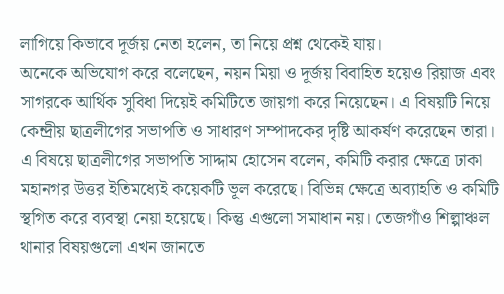লাগিয়ে কিভাবে দূর্জয় নেতা হলেন, তা নিয়ে প্রশ্ন থেকেই যায়।
অনেকে অভিযোগ করে বলেছেন, নয়ন মিয়া ও দূর্জয় বিবাহিত হয়েও রিয়াজ এবং সাগরকে আর্থিক সুবিধা দিয়েই কমিটিতে জায়গা করে নিয়েছেন। এ বিষয়টি নিয়ে কেন্দ্রীয় ছাত্রলীগের সভাপতি ও সাধারণ সম্পাদকের দৃষ্টি আকর্ষণ করেছেন তারা।
এ বিষয়ে ছাত্রলীগের সভাপতি সাদ্দাম হোসেন বলেন, কমিটি করার ক্ষেত্রে ঢাকা মহানগর উত্তর ইতিমধ্যেই কয়েকটি ভূল করেছে। বিভিন্ন ক্ষেত্রে অব্যাহতি ও কমিটি স্থগিত করে ব্যবস্থা নেয়া হয়েছে। কিন্তু এগুলো সমাধান নয়। তেজগাঁও শিল্পাঞ্চল থানার বিষয়গুলো এখন জানতে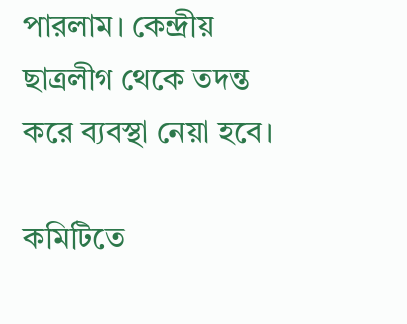পারলাম। কেন্দ্রীয় ছাত্রলীগ থেকে তদন্ত করে ব্যবস্থা নেয়া হবে।

কমিটিতে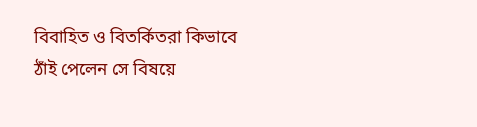বিবাহিত ও বিতর্কিতরা কিভাবে ঠাঁই পেলেন সে বিষয়ে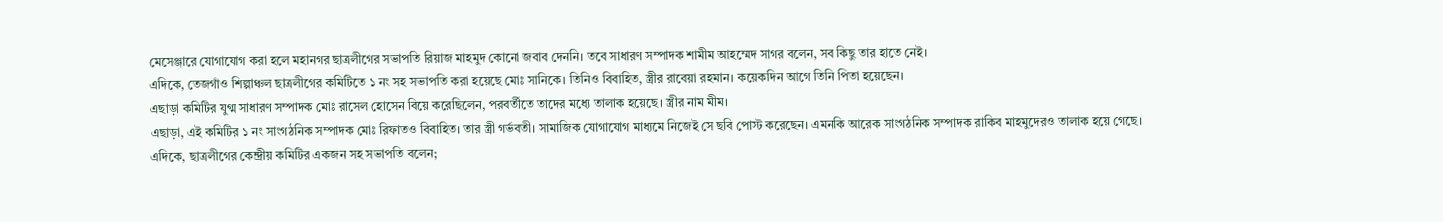মেসেঞ্জারে যোগাযোগ করা হলে মহানগর ছাত্রলীগের সভাপতি রিয়াজ মাহমুদ কোনো জবাব দেননি। তবে সাধারণ সম্পাদক শামীম আহম্মেদ সাগর বলেন, সব কিছু তার হাতে নেই।
এদিকে, তেজগাঁও শিল্পাঞ্চল ছাত্রলীগের কমিটিতে ১ নং সহ সভাপতি করা হয়েছে মোঃ সানিকে। তিনিও বিবাহিত, স্ত্রীর রাবেয়া রহমান। কয়েকদিন আগে তিনি পিতা হয়েছেন।
এছাড়া কমিটির যুগ্ম সাধারণ সম্পাদক মোঃ রাসেল হোসেন বিয়ে করেছিলেন, পরবর্তীতে তাদের মধ্যে তালাক হয়েছে। স্ত্রীর নাম মীম।
এছাড়া, এই কমিটির ১ নং সাংগঠনিক সম্পাদক মোঃ রিফাতও বিবাহিত। তার স্ত্রী গর্ভবতী। সামাজিক যোগাযোগ মাধ্যমে নিজেই সে ছবি পোস্ট করেছেন। এমনকি আরেক সাংগঠনিক সম্পাদক রাকিব মাহমুদেরও তালাক হয়ে গেছে।
এদিকে, ছাত্রলীগের কেন্দ্রীয় কমিটির একজন সহ সভাপতি বলেন;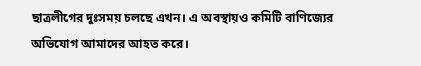ছাত্রলীগের দুঃসময় চলছে এখন। এ অবস্থায়ও কমিটি বাণিজ্যের অভিযোগ আমাদের আহত করে।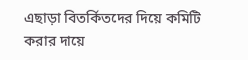এছাড়া বিতর্কিতদের দিয়ে কমিটি করার দায়ে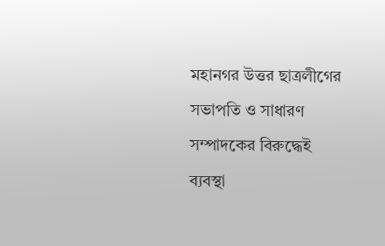মহানগর উত্তর ছাত্রলীগের সভাপতি ও সাধারণ সম্পাদকের বিরুদ্ধেই ব্যবস্থা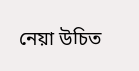নেয়া উচিত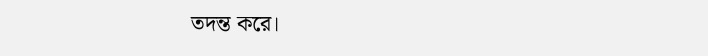তদন্ত করে।